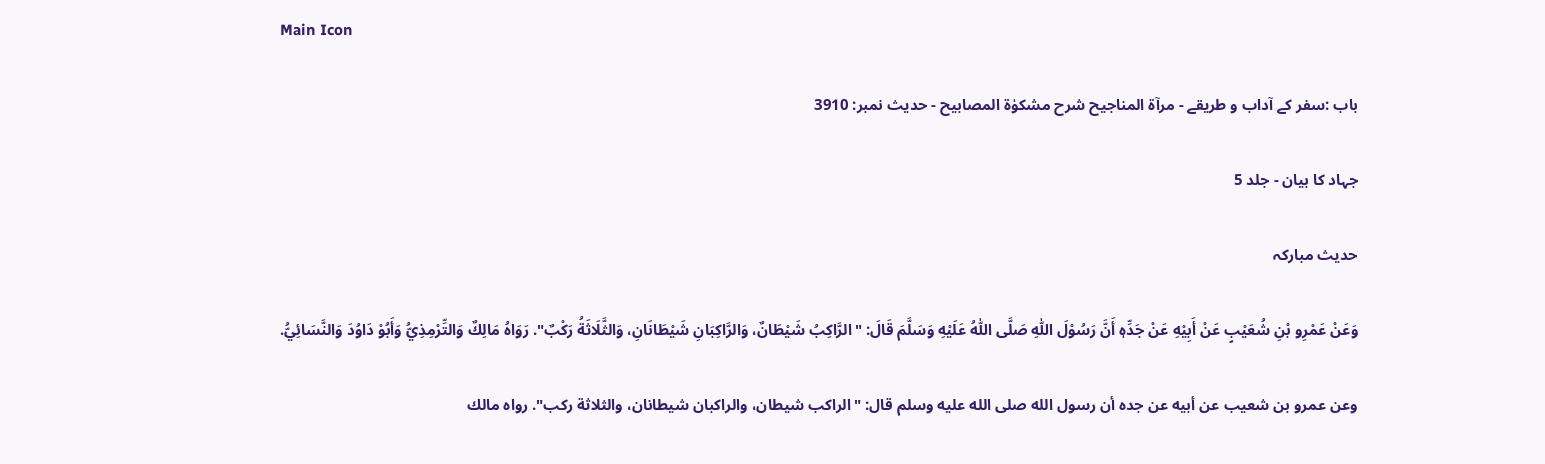Main Icon

باب :سفر کے آداب و طریقے - مرآۃ المناجیح شرح مشکوٰۃ المصابیح - حدیث نمبر: 3910

جہاد کا بیان - جلد 5

حدیث مبارکہ

وَعَنْ عَمْرِو بْنِ شُعَيْبٍ عَنْ أَبِيْهِ عَنْ جَدِّهٖ أَنَّ رَسُوْلَ اللّٰهِ صَلَّى اللّٰهُ عَلَيْهِ وَسَلَّمَ قَالَ: "الرَّاكِبُ شَيْطَانٌ، وَالرَّاكِبَانِ شَيْطَانَانِ، وَالثَّلَاثَةُ رَكْبٌ". رَوَاهُ مَالِكٌ وَالتِّرْمِذِيُّ وَأَبُوْ دَاوُدَ وَالنَّسَائِيُّ.

وعن عمرو بن شعيب عن أبيه عن جده أن رسول الله صلى الله عليه وسلم قال: "الراكب شيطان، والراكبان شيطانان، والثلاثة ركب". رواه مالك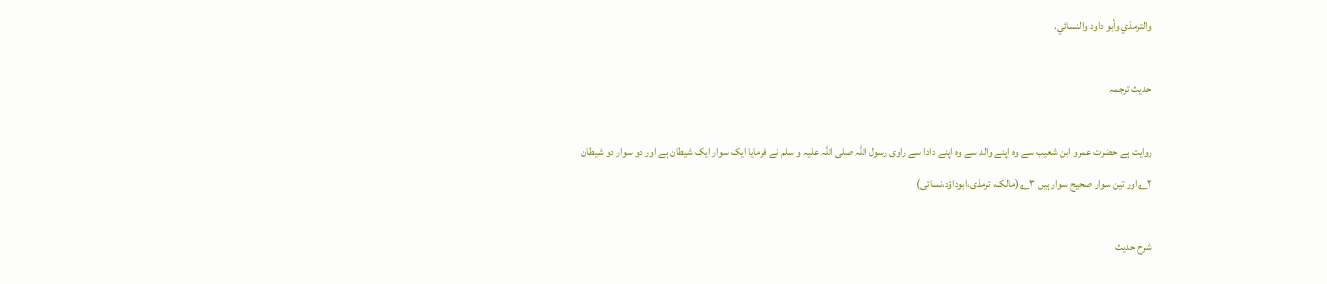والترمذي وأبو داود والنسائي.

حدیث ترجمہ

روایت ہے حضرت عمرو ابن شعیب سے وہ اپنے والد سے وہ اپنے دادا سے راوی رسول اللہ صلی اللہ علیہ و سلم نے فرمایا ایک سوار ایک شیطان ہے اور دو سوار دو شیطان ۲؎اور تین سوار صحیح سوار ہیں ۳؎(مالک، ترمذی،ابوداؤد،نسائی)

شرح حدیث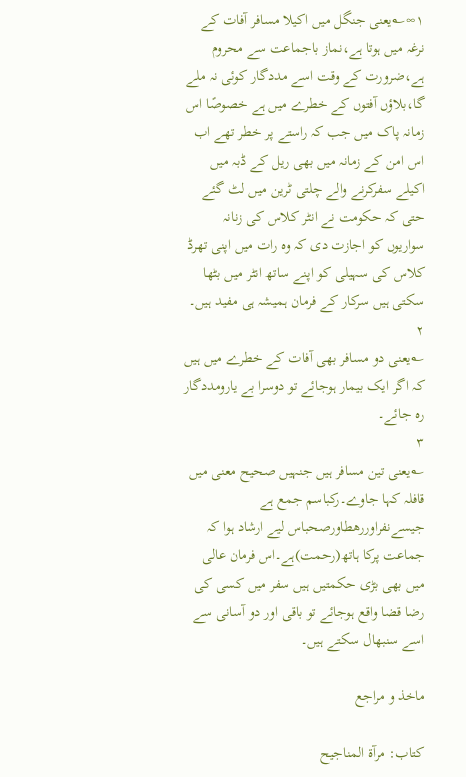۱∞؎یعنی جنگل میں اکیلا مسافر آفات کے نرغہ میں ہوتا ہے،نماز باجماعت سے محروم ہے،ضرورت کے وقت اسے مددگار کوئی نہ ملے گا،بلاؤں آفتوں کے خطرے میں ہے خصوصًا اس زمانہ پاک میں جب کہ راستے پر خطر تھے اب اس امن کے زمانہ میں بھی ریل کے ڈبہ میں اکیلے سفرکرنے والے چلتی ٹرین میں لٹ گئے حتی کہ حکومت نے انٹر کلاس کی زنانہ سواریوں کو اجازت دی کہ وہ رات میں اپنی تھرڈ کلاس کی سہیلی کو اپنے ساتھ انٹر میں بٹھا سکتی ہیں سرکار کے فرمان ہمیشہ ہی مفید ہیں۔
۲
؎یعنی دو مسافر بھی آفات کے خطرے میں ہیں کہ اگر ایک بیمار ہوجائے تو دوسرا بے یارومددگار رہ جائے۔
۳
؎یعنی تین مسافر ہیں جنہیں صحیح معنی میں قافلہ کہا جاوے۔رکباسم جمع ہے جیسےنفراوررھطاورصحباس لیے ارشاد ہوا کہ جماعت پرکا ہاتھ(رحمت)ہے۔اس فرمان عالی میں بھی بڑی حکمتیں ہیں سفر میں کسی کی رضا قضا واقع ہوجائے تو باقی اور دو آسانی سے اسے سنبھال سکتے ہیں۔

ماخذ و مراجع

کتاب: مرآۃ المناجیح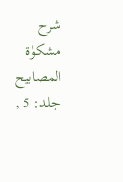شرح مشکوٰۃ المصابیح جلد: 5 ,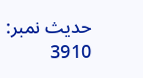حدیث نمبر: 3910